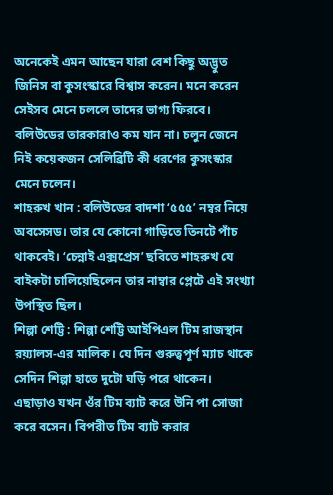অনেকেই এমন আছেন যারা বেশ কিছু অদ্ভুত জিনিস বা কুসংস্কারে বিশ্বাস করেন। মনে করেন সেইসব মেনে চললে তাদের ভাগ্য ফিরবে। বলিউডের তারকারাও কম যান না। চলুন জেনে নিই কয়েকজন সেলিব্রিটি কী ধরণের কুসংস্কার মেনে চলেন।
শাহরুখ খান : বলিউডের বাদশা ‘৫৫৫’ নম্বর নিয়ে অবসেসড। তার যে কোনো গাড়িতে তিনটে পাঁচ থাকবেই। ‘চেন্নাই এক্সপ্রেস’ ছবিতে শাহরুখ যে বাইকটা চালিয়েছিলেন তার নাম্বার প্লেটে এই সংখ্যা উপস্থিত ছিল।
শিল্পা শেট্টি : শিল্পা শেট্টি আইপিএল টিম রাজস্থান রয়্যালস-এর মালিক। যে দিন গুরুত্বপূর্ণ ম্যাচ থাকে সেদিন শিল্পা হাতে দুটো ঘড়ি পরে থাকেন। এছাড়াও যখন ওঁর টিম ব্যাট করে উনি পা সোজা করে বসেন। বিপরীত টিম ব্যাট করার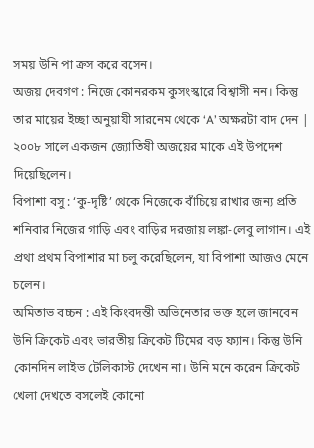সময় উনি পা ক্রস করে বসেন।
অজয় দেবগণ : নিজে কোনরকম কুসংস্কারে বিশ্বাসী নন। কিন্তু তার মায়ের ইচ্ছা অনুয়াযী সারনেম থেকে ‘A’ অক্ষরটা বাদ দেন | ২০০৮ সালে একজন জ্যোতিষী অজয়ের মাকে এই উপদেশ দিয়েছিলেন।
বিপাশা বসু : ‘কু-দৃষ্টি’ থেকে নিজেকে বাঁচিয়ে রাখার জন্য প্রতি শনিবার নিজের গাড়ি এবং বাড়ির দরজায় লঙ্কা-লেবু লাগান। এই প্রথা প্রথম বিপাশার মা চলু করেছিলেন, যা বিপাশা আজও মেনে চলেন।
অমিতাভ বচ্চন : এই কিংবদন্তী অভিনেতার ভক্ত হলে জানবেন উনি ক্রিকেট এবং ভারতীয় ক্রিকেট টিমের বড় ফ্যান। কিন্তু উনি কোনদিন লাইভ টেলিকাস্ট দেখেন না। উনি মনে করেন ক্রিকেট খেলা দেখতে বসলেই কোনো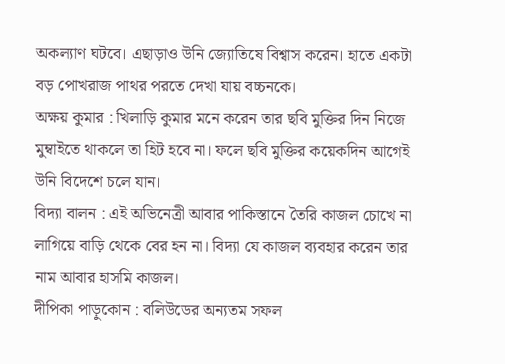অকল্যাণ ঘটবে। এছাড়াও উনি জ্যোতিষে বিশ্বাস করেন। হাতে একটা বড় পোখরাজ পাথর পরতে দেখা যায় বচ্চনকে।
অক্ষয় কুমার : খিলাড়ি কুমার মনে করেন তার ছবি মুক্তির দিন নিজে মুম্বাইতে থাকলে তা হিট হবে না। ফলে ছবি মুক্তির কয়েকদিন আগেই উনি বিদেশে চলে যান।
বিদ্যা বালন : এই অভিনেত্রী আবার পাকিস্তানে তৈরি কাজল চোখে না লাগিয়ে বাড়ি থেকে বের হন না। বিদ্যা যে কাজল ব্যবহার করেন তার নাম আবার হাসমি কাজল।
দীপিকা পাড়ুকোন : বলিউডের অন্যতম সফল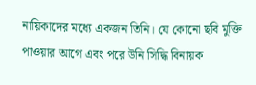নায়িকাদের মধ্যে একজন তিনি। যে কোনো ছবি মুক্তি পাওয়ার আগে এবং পরে উনি সিদ্ধি বিনায়ক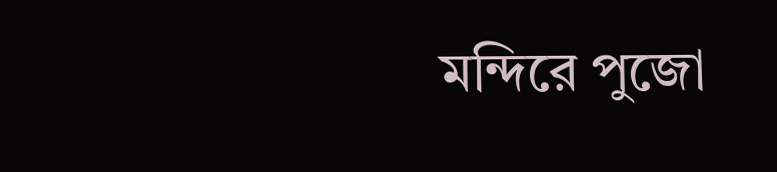মন্দিরে পুজো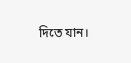দিতে যান।